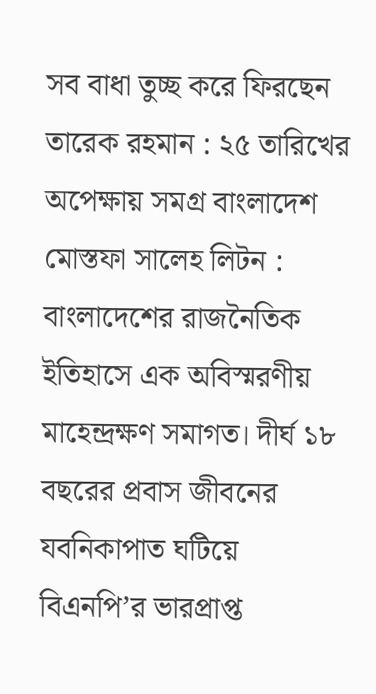সব বাধা তুচ্ছ করে ফিরছেন তারেক রহমান : ২৫ তারিখের অপেক্ষায় সমগ্র বাংলাদেশ
মোস্তফা সালেহ লিটন : বাংলাদেশের রাজনৈতিক ইতিহাসে এক অবিস্মরণীয় মাহেন্দ্রক্ষণ সমাগত। দীর্ঘ ১৮ বছরের প্রবাস জীবনের যবনিকাপাত ঘটিয়ে বিএনপি’র ভারপ্রাপ্ত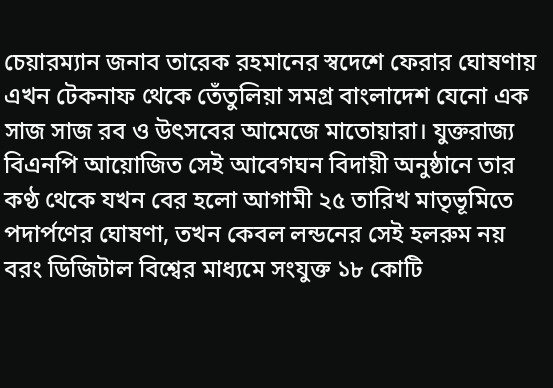চেয়ারম্যান জনাব তারেক রহমানের স্বদেশে ফেরার ঘোষণায় এখন টেকনাফ থেকে তেঁতুলিয়া সমগ্র বাংলাদেশ যেনো এক সাজ সাজ রব ও উৎসবের আমেজে মাতোয়ারা। যুক্তরাজ্য বিএনপি আয়োজিত সেই আবেগঘন বিদায়ী অনুষ্ঠানে তার কণ্ঠ থেকে যখন বের হলো আগামী ২৫ তারিখ মাতৃভূমিতে পদার্পণের ঘোষণা, তখন কেবল লন্ডনের সেই হলরুম নয় বরং ডিজিটাল বিশ্বের মাধ্যমে সংযুক্ত ১৮ কোটি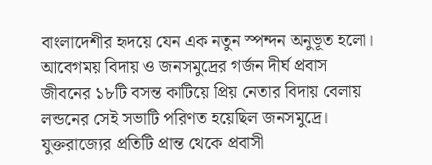বাংলাদেশীর হৃদয়ে যেন এক নতুন স্পন্দন অনুভূত হলো। আবেগময় বিদায় ও জনসমুদ্রের গর্জন দীর্ঘ প্রবাস জীবনের ১৮টি বসন্ত কাটিয়ে প্রিয় নেতার বিদায় বেলায় লন্ডনের সেই সভাটি পরিণত হয়েছিল জনসমুদ্রে। যুক্তরাজ্যের প্রতিটি প্রান্ত থেকে প্রবাসী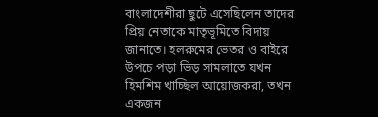বাংলাদেশীরা ছুটে এসেছিলেন তাদের প্রিয় নেতাকে মাতৃভূমিতে বিদায় জানাতে। হলরুমের ভেতর ও বাইরে উপচে পড়া ভিড় সামলাতে যখন হিমশিম খাচ্ছিল আয়োজকরা, তখন একজন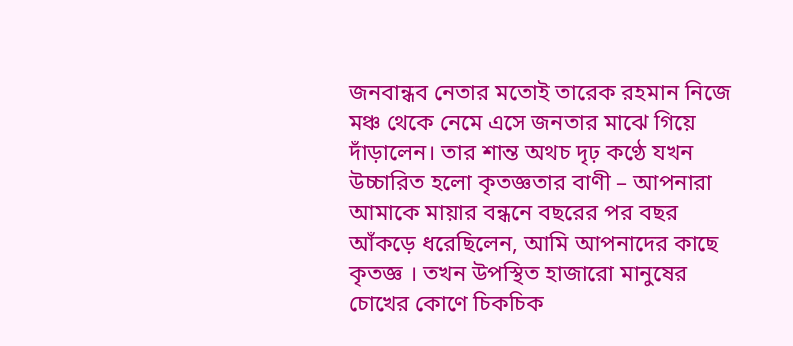জনবান্ধব নেতার মতোই তারেক রহমান নিজে মঞ্চ থেকে নেমে এসে জনতার মাঝে গিয়ে দাঁড়ালেন। তার শান্ত অথচ দৃঢ় কণ্ঠে যখন উচ্চারিত হলো কৃতজ্ঞতার বাণী – আপনারা আমাকে মায়ার বন্ধনে বছরের পর বছর আঁকড়ে ধরেছিলেন, আমি আপনাদের কাছে কৃতজ্ঞ । তখন উপস্থিত হাজারো মানুষের চোখের কোণে চিকচিক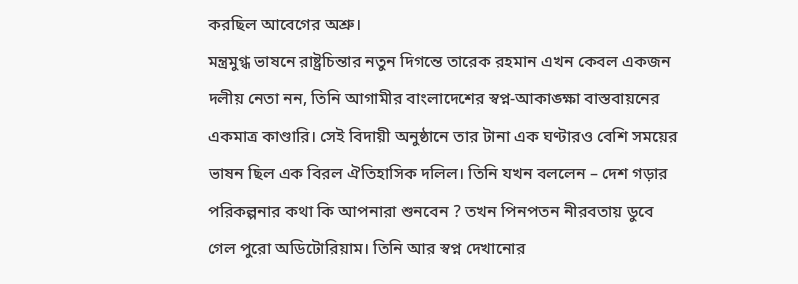করছিল আবেগের অশ্রু।
মন্ত্রমুগ্ধ ভাষনে রাষ্ট্রচিন্তার নতুন দিগন্তে তারেক রহমান এখন কেবল একজন দলীয় নেতা নন, তিনি আগামীর বাংলাদেশের স্বপ্ন-আকাঙ্ক্ষা বাস্তবায়নের একমাত্র কাণ্ডারি। সেই বিদায়ী অনুষ্ঠানে তার টানা এক ঘণ্টারও বেশি সময়ের ভাষন ছিল এক বিরল ঐতিহাসিক দলিল। তিনি যখন বললেন – দেশ গড়ার পরিকল্পনার কথা কি আপনারা শুনবেন ? তখন পিনপতন নীরবতায় ডুবে গেল পুরো অডিটোরিয়াম। তিনি আর স্বপ্ন দেখানোর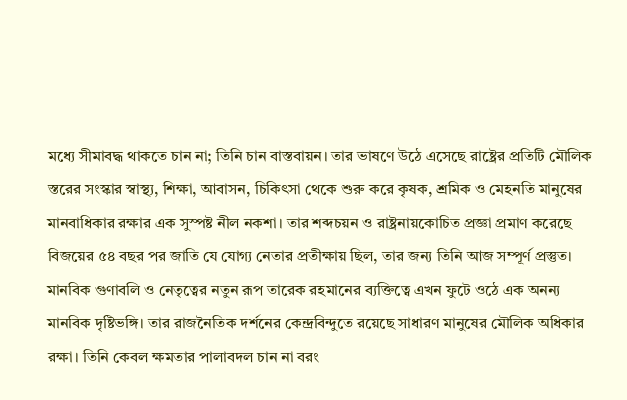মধ্যে সীমাবদ্ধ থাকতে চান না; তিনি চান বাস্তবায়ন। তার ভাষণে উঠে এসেছে রাষ্ট্রের প্রতিটি মৌলিক স্তরের সংস্কার স্বাস্থ্য, শিক্ষা, আবাসন, চিকিৎসা থেকে শুরু করে কৃষক, শ্রমিক ও মেহনতি মানুষের মানবাধিকার রক্ষার এক সুস্পষ্ট নীল নকশা। তার শব্দচয়ন ও রাষ্ট্রনায়কোচিত প্রজ্ঞা প্রমাণ করেছে বিজয়ের ৫৪ বছর পর জাতি যে যোগ্য নেতার প্রতীক্ষায় ছিল, তার জন্য তিনি আজ সম্পূর্ণ প্রস্তুত।
মানবিক গুণাবলি ও নেতৃত্বের নতুন রূপ তারেক রহমানের ব্যক্তিত্বে এখন ফুটে ওঠে এক অনন্য মানবিক দৃষ্টিভঙ্গি। তার রাজনৈতিক দর্শনের কেন্দ্রবিন্দুতে রয়েছে সাধারণ মানুষের মৌলিক অধিকার রক্ষা। তিনি কেবল ক্ষমতার পালাবদল চান না বরং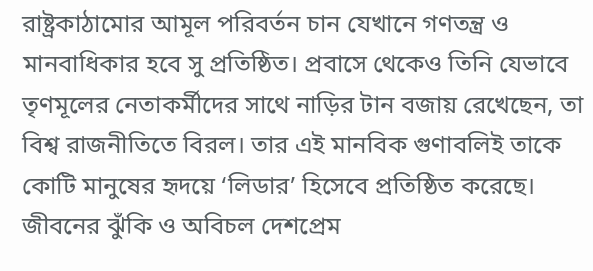রাষ্ট্রকাঠামোর আমূল পরিবর্তন চান যেখানে গণতন্ত্র ও মানবাধিকার হবে সু প্রতিষ্ঠিত। প্রবাসে থেকেও তিনি যেভাবে তৃণমূলের নেতাকর্মীদের সাথে নাড়ির টান বজায় রেখেছেন, তা বিশ্ব রাজনীতিতে বিরল। তার এই মানবিক গুণাবলিই তাকে কোটি মানুষের হৃদয়ে ‘লিডার’ হিসেবে প্রতিষ্ঠিত করেছে। জীবনের ঝুঁকি ও অবিচল দেশপ্রেম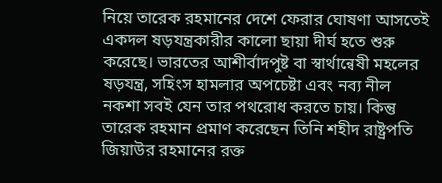নিয়ে তারেক রহমানের দেশে ফেরার ঘোষণা আসতেই একদল ষড়যন্ত্রকারীর কালো ছায়া দীর্ঘ হতে শুরু করেছে। ভারতের আশীর্বাদপুষ্ট বা স্বার্থান্বেষী মহলের ষড়যন্ত্র, সহিংস হামলার অপচেষ্টা এবং নব্য নীল নকশা সবই যেন তার পথরোধ করতে চায়। কিন্তু তারেক রহমান প্রমাণ করেছেন তিনি শহীদ রাষ্ট্রপতি জিয়াউর রহমানের রক্ত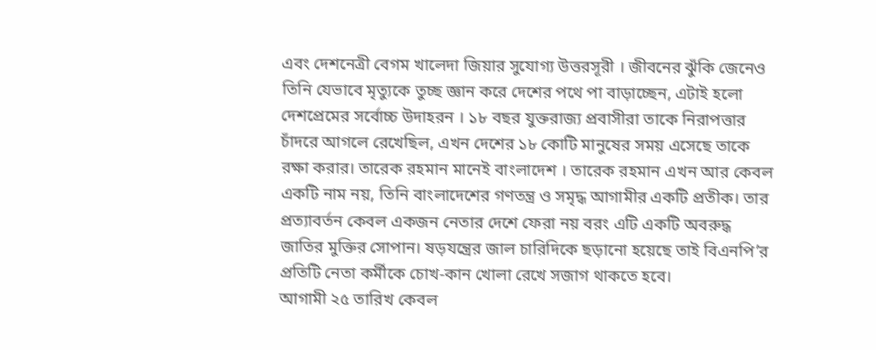এবং দেশনেত্রী বেগম খালেদা জিয়ার সুযোগ্য উত্তরসূরী । জীবনের ঝুঁকি জেনেও তিনি যেভাবে মৃত্যুকে তুচ্ছ জ্ঞান করে দেশের পথে পা বাড়াচ্ছেন, এটাই হলো দেশপ্রেমের সর্বোচ্চ উদাহরন । ১৮ বছর যুক্তরাজ্য প্রবাসীরা তাকে নিরাপত্তার চাঁদরে আগলে রেখেছিল, এখন দেশের ১৮ কোটি মানুষের সময় এসেছে তাকে রক্ষা করার। তারেক রহমান মানেই বাংলাদেশ । তারেক রহমান এখন আর কেবল একটি নাম নয়, তিনি বাংলাদেশের গণতন্ত্র ও সমৃদ্ধ আগামীর একটি প্রতীক। তার প্রত্যাবর্তন কেবল একজন নেতার দেশে ফেরা নয় বরং এটি একটি অবরুদ্ধ জাতির মুক্তির সোপান। ষড়যন্ত্রের জাল চারিদিকে ছড়ানো হয়েছে তাই বিএনপি’র প্রতিটি নেতা কর্মীকে চোখ-কান খোলা রেখে সজাগ থাকতে হবে।
আগামী ২৫ তারিখ কেবল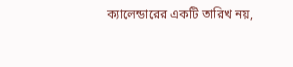ক্যালেন্ডারের একটি তারিখ নয়,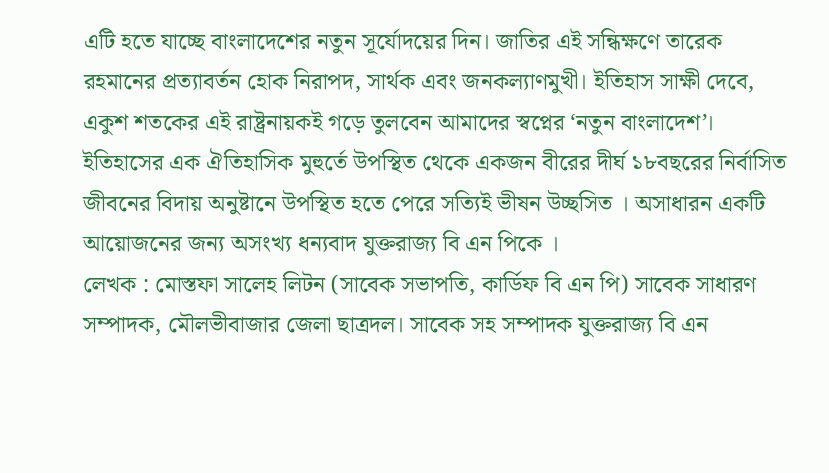এটি হতে যাচ্ছে বাংলাদেশের নতুন সূর্যোদয়ের দিন। জাতির এই সন্ধিক্ষণে তারেক রহমানের প্রত্যাবর্তন হোক নিরাপদ, সার্থক এবং জনকল্যাণমুখী। ইতিহাস সাক্ষী দেবে, একুশ শতকের এই রাষ্ট্রনায়কই গড়ে তুলবেন আমাদের স্বপ্নের ‘নতুন বাংলাদেশ’। ইতিহাসের এক ঐতিহাসিক মুহুর্তে উপস্থিত থেকে একজন বীরের দীর্ঘ ১৮বছরের নির্বাসিত জীবনের বিদায় অনুষ্টানে উপস্থিত হতে পেরে সত্যিই ভীষন উচ্ছসিত । অসাধারন একটি আয়োজনের জন্য অসংখ্য ধন্যবাদ যুক্তরাজ্য বি এন পিকে ।
লেখক : মোস্তফা সালেহ লিটন (সাবেক সভাপতি, কার্ডিফ বি এন পি) সাবেক সাধারণ সম্পাদক, মৌলভীবাজার জেলা ছাত্রদল। সাবেক সহ সম্পাদক যুক্তরাজ্য বি এন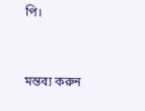পি।



মন্তব্য করুন